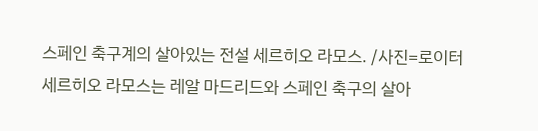스페인 축구계의 살아있는 전설 세르히오 라모스. /사진=로이터
세르히오 라모스는 레알 마드리드와 스페인 축구의 살아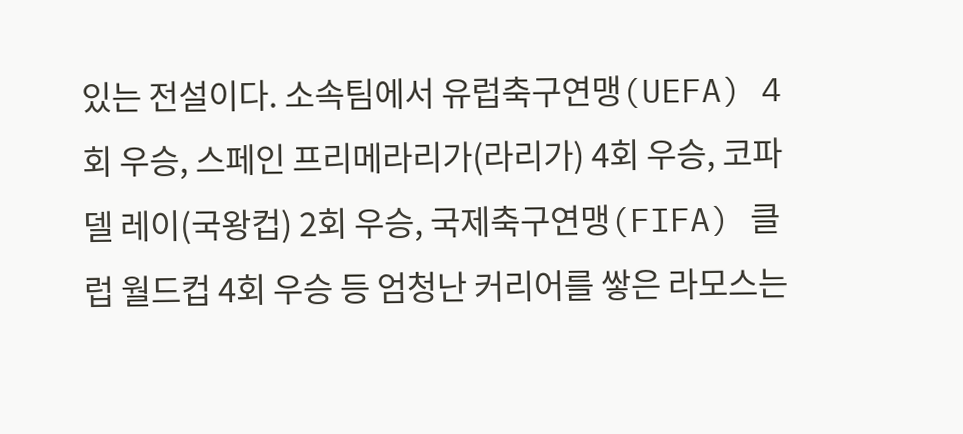있는 전설이다. 소속팀에서 유럽축구연맹(UEFA) 4회 우승, 스페인 프리메라리가(라리가) 4회 우승, 코파 델 레이(국왕컵) 2회 우승, 국제축구연맹(FIFA) 클럽 월드컵 4회 우승 등 엄청난 커리어를 쌓은 라모스는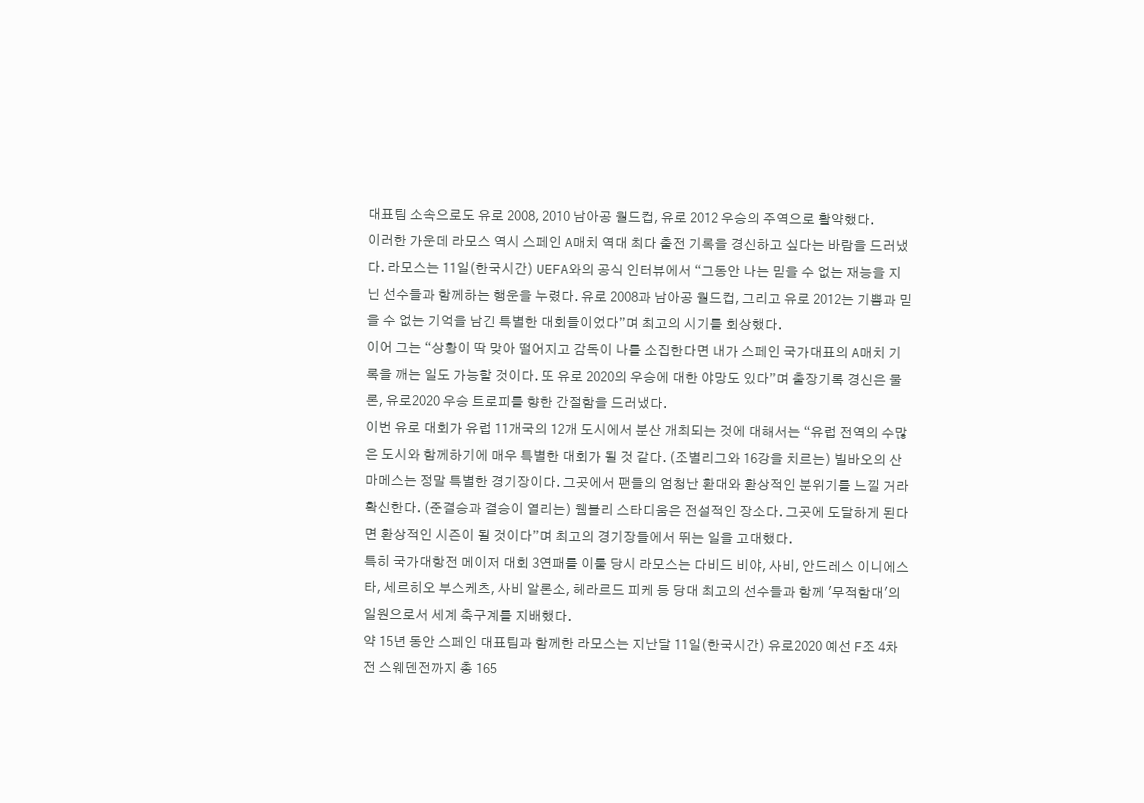대표팀 소속으로도 유로 2008, 2010 남아공 월드컵, 유로 2012 우승의 주역으로 활약했다.
이러한 가운데 라모스 역시 스페인 A매치 역대 최다 출전 기록을 경신하고 싶다는 바람을 드러냈다. 라모스는 11일(한국시간) UEFA와의 공식 인터뷰에서 “그동안 나는 믿을 수 없는 재능을 지닌 선수들과 함께하는 행운을 누렸다. 유로 2008과 남아공 월드컵, 그리고 유로 2012는 기쁨과 믿을 수 없는 기억을 남긴 특별한 대회들이었다”며 최고의 시기를 회상했다.
이어 그는 “상황이 딱 맞아 떨어지고 감독이 나를 소집한다면 내가 스페인 국가대표의 A매치 기록을 깨는 일도 가능할 것이다. 또 유로 2020의 우승에 대한 야망도 있다”며 출장기록 경신은 물론, 유로2020 우승 트로피를 향한 간절함을 드러냈다.
이번 유로 대회가 유럽 11개국의 12개 도시에서 분산 개최되는 것에 대해서는 “유럽 전역의 수많은 도시와 함께하기에 매우 특별한 대회가 될 것 같다. (조별리그와 16강을 치르는) 빌바오의 산 마메스는 정말 특별한 경기장이다. 그곳에서 팬들의 엄청난 환대와 환상적인 분위기를 느낄 거라 확신한다. (준결승과 결승이 열리는) 웸블리 스타디움은 전설적인 장소다. 그곳에 도달하게 된다면 환상적인 시즌이 될 것이다”며 최고의 경기장들에서 뛰는 일을 고대했다.
특히 국가대항전 메이저 대회 3연패를 이룰 당시 라모스는 다비드 비야, 사비, 안드레스 이니에스타, 세르히오 부스케츠, 사비 알론소, 헤라르드 피케 등 당대 최고의 선수들과 함께 '무적함대'의 일원으로서 세계 축구계를 지배했다.
약 15년 동안 스페인 대표팀과 함께한 라모스는 지난달 11일(한국시간) 유로2020 예선 F조 4차전 스웨덴전까지 총 165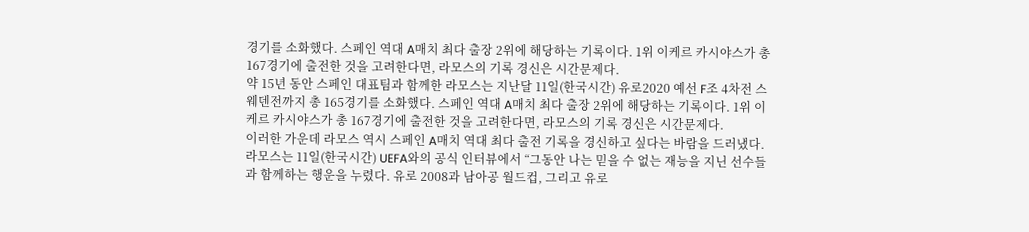경기를 소화했다. 스페인 역대 A매치 최다 출장 2위에 해당하는 기록이다. 1위 이케르 카시야스가 총 167경기에 출전한 것을 고려한다면, 라모스의 기록 경신은 시간문제다.
약 15년 동안 스페인 대표팀과 함께한 라모스는 지난달 11일(한국시간) 유로2020 예선 F조 4차전 스웨덴전까지 총 165경기를 소화했다. 스페인 역대 A매치 최다 출장 2위에 해당하는 기록이다. 1위 이케르 카시야스가 총 167경기에 출전한 것을 고려한다면, 라모스의 기록 경신은 시간문제다.
이러한 가운데 라모스 역시 스페인 A매치 역대 최다 출전 기록을 경신하고 싶다는 바람을 드러냈다. 라모스는 11일(한국시간) UEFA와의 공식 인터뷰에서 “그동안 나는 믿을 수 없는 재능을 지닌 선수들과 함께하는 행운을 누렸다. 유로 2008과 남아공 월드컵, 그리고 유로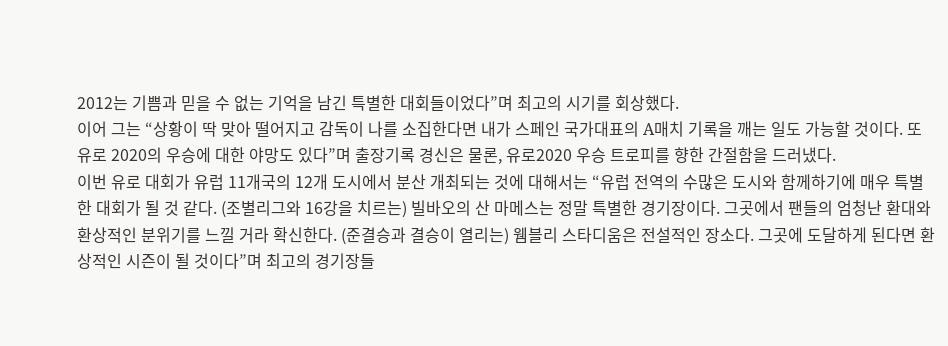2012는 기쁨과 믿을 수 없는 기억을 남긴 특별한 대회들이었다”며 최고의 시기를 회상했다.
이어 그는 “상황이 딱 맞아 떨어지고 감독이 나를 소집한다면 내가 스페인 국가대표의 A매치 기록을 깨는 일도 가능할 것이다. 또 유로 2020의 우승에 대한 야망도 있다”며 출장기록 경신은 물론, 유로2020 우승 트로피를 향한 간절함을 드러냈다.
이번 유로 대회가 유럽 11개국의 12개 도시에서 분산 개최되는 것에 대해서는 “유럽 전역의 수많은 도시와 함께하기에 매우 특별한 대회가 될 것 같다. (조별리그와 16강을 치르는) 빌바오의 산 마메스는 정말 특별한 경기장이다. 그곳에서 팬들의 엄청난 환대와 환상적인 분위기를 느낄 거라 확신한다. (준결승과 결승이 열리는) 웸블리 스타디움은 전설적인 장소다. 그곳에 도달하게 된다면 환상적인 시즌이 될 것이다”며 최고의 경기장들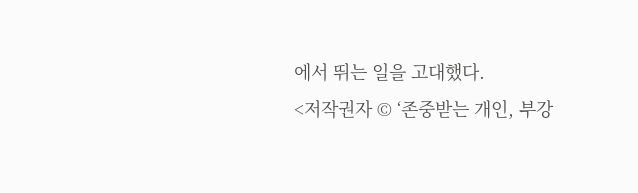에서 뛰는 일을 고대했다.
<저작권자 © ‘존중받는 개인, 부강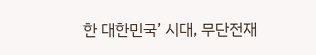한 대한민국’ 시대, 무단전재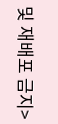및 재배포 금지>